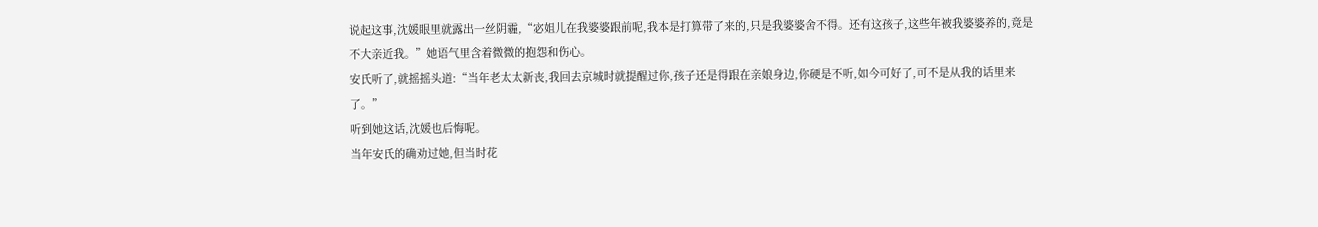说起这事,沈媛眼里就露出一丝阴霾,“宓姐儿在我婆婆跟前呢,我本是打算带了来的,只是我婆婆舍不得。还有这孩子,这些年被我婆婆养的,竟是不大亲近我。”她语气里含着微微的抱怨和伤心。
安氏听了,就摇摇头道:“当年老太太新丧,我回去京城时就提醒过你,孩子还是得跟在亲娘身边,你硬是不听,如今可好了,可不是从我的话里来了。”
听到她这话,沈媛也后悔呢。
当年安氏的确劝过她,但当时花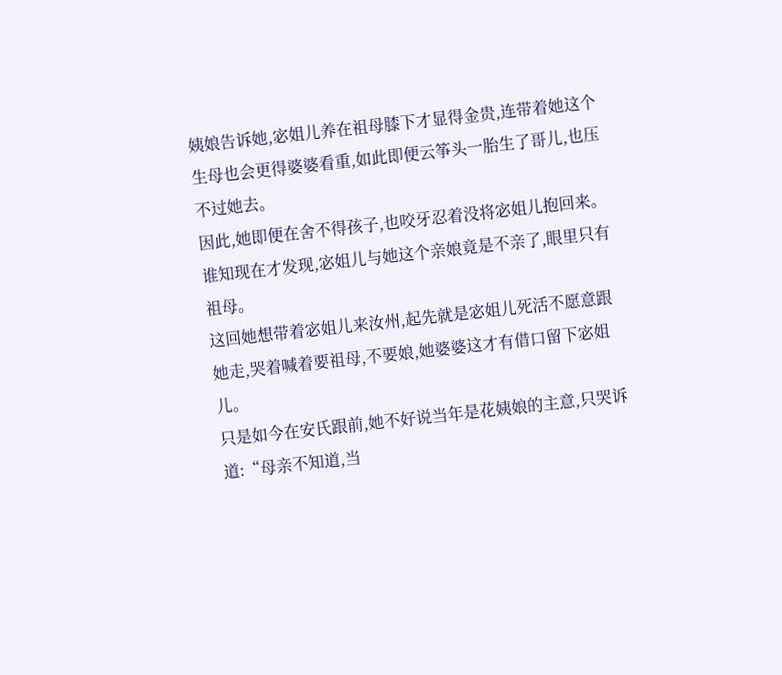姨娘告诉她,宓姐儿养在祖母膝下才显得金贵,连带着她这个生母也会更得婆婆看重,如此即便云筝头一胎生了哥儿,也压不过她去。
因此,她即便在舍不得孩子,也咬牙忍着没将宓姐儿抱回来。
谁知现在才发现,宓姐儿与她这个亲娘竟是不亲了,眼里只有祖母。
这回她想带着宓姐儿来汝州,起先就是宓姐儿死活不愿意跟她走,哭着喊着要祖母,不要娘,她婆婆这才有借口留下宓姐儿。
只是如今在安氏跟前,她不好说当年是花姨娘的主意,只哭诉道:“母亲不知道,当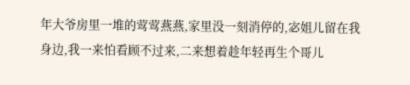年大爷房里一堆的莺莺燕燕,家里没一刻消停的,宓姐儿留在我身边,我一来怕看顾不过来,二来想着趁年轻再生个哥儿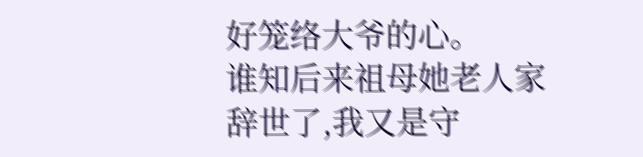好笼络大爷的心。
谁知后来祖母她老人家辞世了,我又是守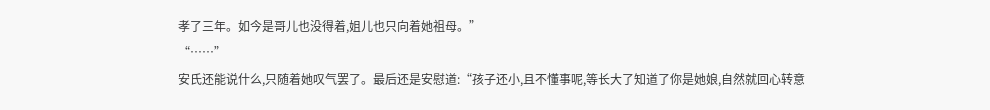孝了三年。如今是哥儿也没得着,姐儿也只向着她祖母。”
“……”
安氏还能说什么,只随着她叹气罢了。最后还是安慰道:“孩子还小,且不懂事呢,等长大了知道了你是她娘,自然就回心转意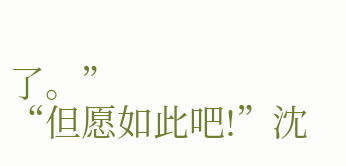了。”
“但愿如此吧!”沈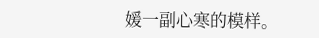媛一副心寒的模样。